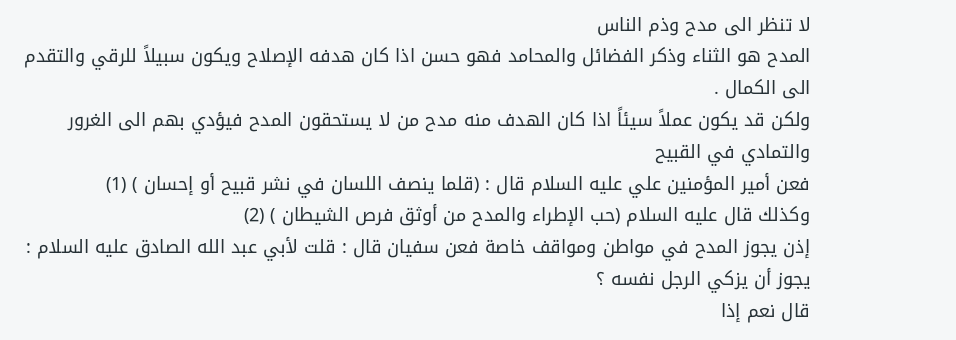لا تنظر الى مدح وذم الناس
المدح هو الثناء وذكر الفضائل والمحامد فهو حسن اذا كان هدفه الإصلاح ويكون سبيلاً للرقي والتقدم الى الكمال .
ولكن قد يكون عملاً سيئاً اذا كان الهدف منه مدح من لا يستحقون المدح فيؤدي بهم الى الغرور والتمادي في القبيح
فعن أمير المؤمنين علي عليه السلام قال : (قلما ينصف اللسان في نشر قبيح أو إحسان ) (1)
وكذلك قال عليه السلام (حب الإطراء والمدح من أوثق فرص الشيطان ) (2)
إذن يجوز المدح في مواطن ومواقف خاصة فعن سفيان قال : قلت لأبي عبد الله الصادق عليه السلام : يجوز أن يزكي الرجل نفسه ؟
قال نعم إذا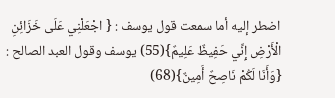اضطر إليه أما سمعت قول يوسف : { اجْعَلْنِي عَلَى خَزَائِنِ الْأَرْضِ إِنِّي حَفِيظٌ عَلِيمٌ}(55) يوسف وقول العبد الصالح : {وَأَنَا لَكُمْ نَاصِحٌ أَمِينٌ}(68)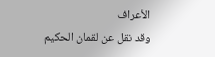الأعراف
وقد نقل عن لقمان الحكيم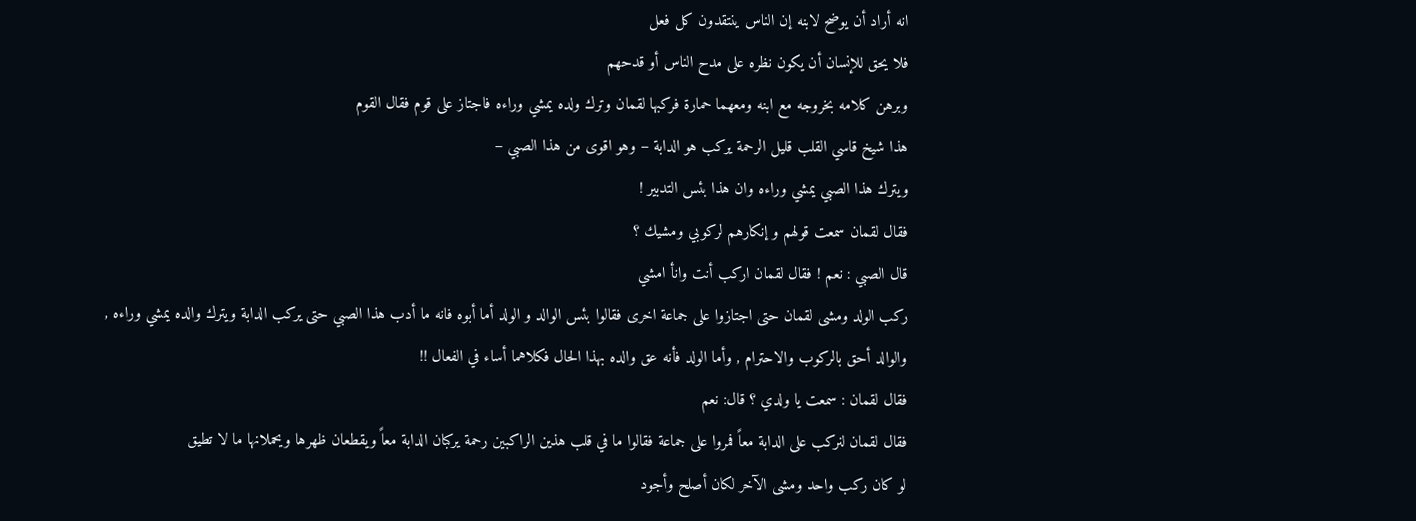انه أراد أن يوضح لابنه إن الناس ينتقدون كل فعل
فلا يحق للإنسان أن يكون نظره على مدح الناس أو قدحهم
وبرهن كلامه بخروجه مع ابنه ومعهما حمارة فركبها لقمان وترك ولده يمشي وراءه فاجتاز على قوم فقال القوم
هذا شيخ قاسي القلب قليل الرحمة يركب هو الدابة – وهو اقوى من هذا الصبي –
ويترك هذا الصبي يمشي وراءه وان هذا بئس التدبير !
فقال لقمان سمعت قولهم و إنكارهم لركوبي ومشيك ؟
قال الصبي : نعم ! فقال لقمان اركب أنت وانأ امشي
ركب الولد ومشى لقمان حتى اجتازوا على جماعة اخرى فقالوا بئس الوالد و الولد أما أبوه فانه ما أدب هذا الصبي حتى يركب الدابة ويترك والده يمشي وراءه ,
والوالد أحق بالركوب والاحترام , وأما الولد فأنه عق والده بهذا الحال فكلاهما أساء في الفعال !!
فقال لقمان : سمعت يا ولدي ؟ قال: نعم
فقال لقمان لنركب على الدابة معاً فمروا على جماعة فقالوا ما في قلب هذين الراكبين رحمة يركبان الدابة معاً ويقطعان ظهرها ويحملانها ما لا تطيق
لو كان ركب واحد ومشى الآخر لكان أصلح وأجود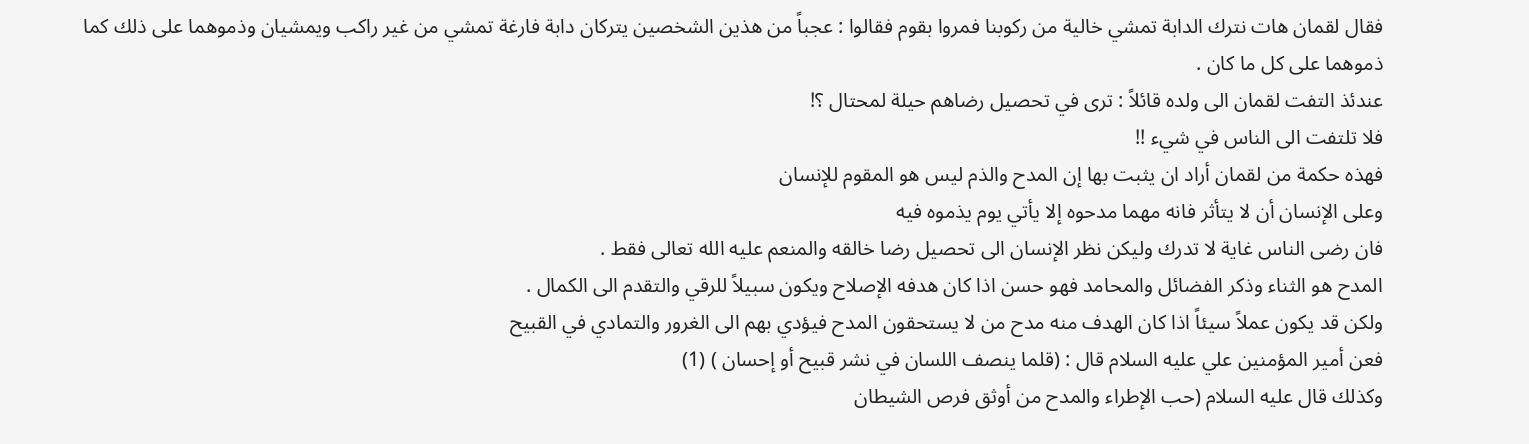فقال لقمان هات نترك الدابة تمشي خالية من ركوبنا فمروا بقوم فقالوا : عجباً من هذين الشخصين يتركان دابة فارغة تمشي من غير راكب ويمشيان وذموهما على ذلك كما ذموهما على كل ما كان .
عندئذ التفت لقمان الى ولده قائلاً : ترى في تحصيل رضاهم حيلة لمحتال ؟!
فلا تلتفت الى الناس في شيء !!
فهذه حكمة من لقمان أراد ان يثبت بها إن المدح والذم ليس هو المقوم للإنسان
وعلى الإنسان أن لا يتأثر فانه مهما مدحوه إلا يأتي يوم يذموه فيه
فان رضى الناس غاية لا تدرك وليكن نظر الإنسان الى تحصيل رضا خالقه والمنعم عليه الله تعالى فقط .
المدح هو الثناء وذكر الفضائل والمحامد فهو حسن اذا كان هدفه الإصلاح ويكون سبيلاً للرقي والتقدم الى الكمال .
ولكن قد يكون عملاً سيئاً اذا كان الهدف منه مدح من لا يستحقون المدح فيؤدي بهم الى الغرور والتمادي في القبيح
فعن أمير المؤمنين علي عليه السلام قال : (قلما ينصف اللسان في نشر قبيح أو إحسان ) (1)
وكذلك قال عليه السلام (حب الإطراء والمدح من أوثق فرص الشيطان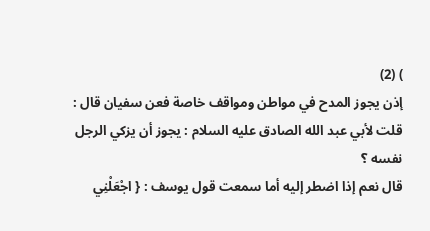) (2)
إذن يجوز المدح في مواطن ومواقف خاصة فعن سفيان قال : قلت لأبي عبد الله الصادق عليه السلام : يجوز أن يزكي الرجل نفسه ؟
قال نعم إذا اضطر إليه أما سمعت قول يوسف : { اجْعَلْنِي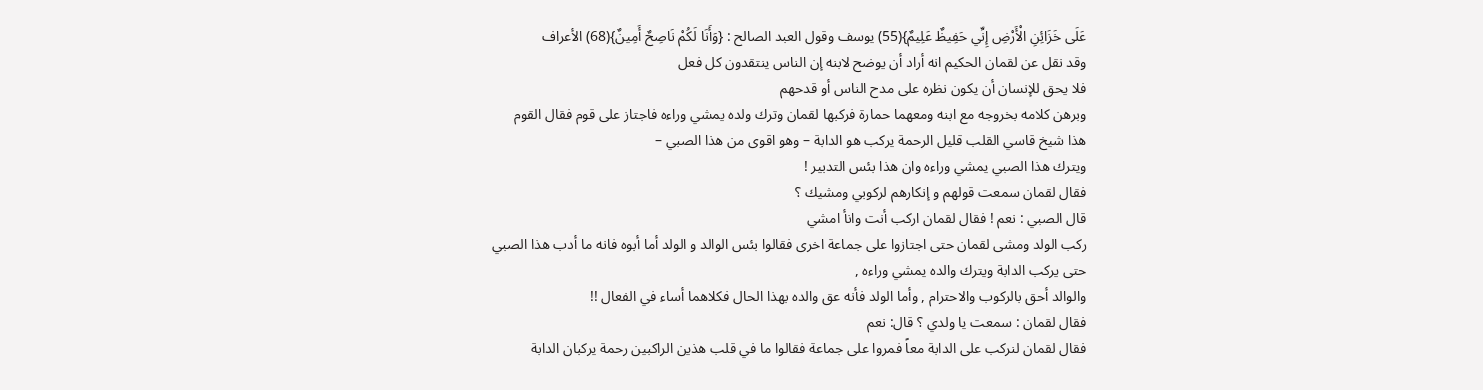عَلَى خَزَائِنِ الْأَرْضِ إِنِّي حَفِيظٌ عَلِيمٌ}(55) يوسف وقول العبد الصالح : {وَأَنَا لَكُمْ نَاصِحٌ أَمِينٌ}(68) الأعراف
وقد نقل عن لقمان الحكيم انه أراد أن يوضح لابنه إن الناس ينتقدون كل فعل
فلا يحق للإنسان أن يكون نظره على مدح الناس أو قدحهم
وبرهن كلامه بخروجه مع ابنه ومعهما حمارة فركبها لقمان وترك ولده يمشي وراءه فاجتاز على قوم فقال القوم
هذا شيخ قاسي القلب قليل الرحمة يركب هو الدابة – وهو اقوى من هذا الصبي –
ويترك هذا الصبي يمشي وراءه وان هذا بئس التدبير !
فقال لقمان سمعت قولهم و إنكارهم لركوبي ومشيك ؟
قال الصبي : نعم ! فقال لقمان اركب أنت وانأ امشي
ركب الولد ومشى لقمان حتى اجتازوا على جماعة اخرى فقالوا بئس الوالد و الولد أما أبوه فانه ما أدب هذا الصبي حتى يركب الدابة ويترك والده يمشي وراءه ,
والوالد أحق بالركوب والاحترام , وأما الولد فأنه عق والده بهذا الحال فكلاهما أساء في الفعال !!
فقال لقمان : سمعت يا ولدي ؟ قال: نعم
فقال لقمان لنركب على الدابة معاً فمروا على جماعة فقالوا ما في قلب هذين الراكبين رحمة يركبان الدابة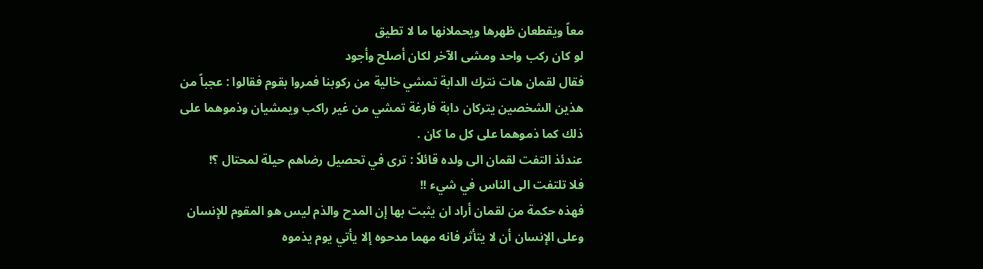معاً ويقطعان ظهرها ويحملانها ما لا تطيق
لو كان ركب واحد ومشى الآخر لكان أصلح وأجود
فقال لقمان هات نترك الدابة تمشي خالية من ركوبنا فمروا بقوم فقالوا : عجباً من هذين الشخصين يتركان دابة فارغة تمشي من غير راكب ويمشيان وذموهما على ذلك كما ذموهما على كل ما كان .
عندئذ التفت لقمان الى ولده قائلاً : ترى في تحصيل رضاهم حيلة لمحتال ؟!
فلا تلتفت الى الناس في شيء !!
فهذه حكمة من لقمان أراد ان يثبت بها إن المدح والذم ليس هو المقوم للإنسان
وعلى الإنسان أن لا يتأثر فانه مهما مدحوه إلا يأتي يوم يذموه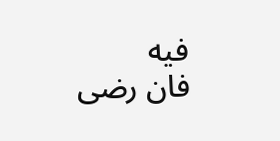فيه
فان رضى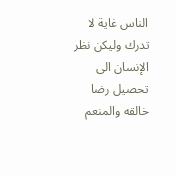الناس غاية لا تدرك وليكن نظر الإنسان الى تحصيل رضا خالقه والمنعم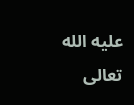عليه الله تعالى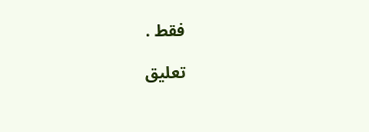فقط .

تعليق